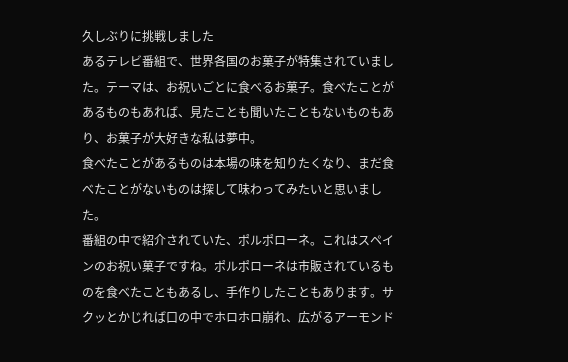久しぶりに挑戦しました
あるテレビ番組で、世界各国のお菓子が特集されていました。テーマは、お祝いごとに食べるお菓子。食べたことがあるものもあれば、見たことも聞いたこともないものもあり、お菓子が大好きな私は夢中。
食べたことがあるものは本場の味を知りたくなり、まだ食べたことがないものは探して味わってみたいと思いました。
番組の中で紹介されていた、ポルポローネ。これはスペインのお祝い菓子ですね。ポルポローネは市販されているものを食べたこともあるし、手作りしたこともあります。サクッとかじれば口の中でホロホロ崩れ、広がるアーモンド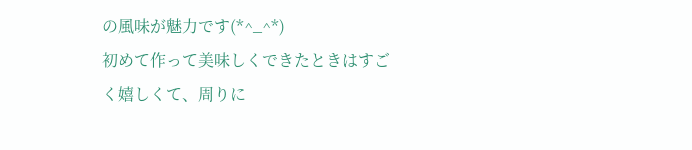の風味が魅力です(*^_^*)
初めて作って美味しくできたときはすごく嬉しくて、周りに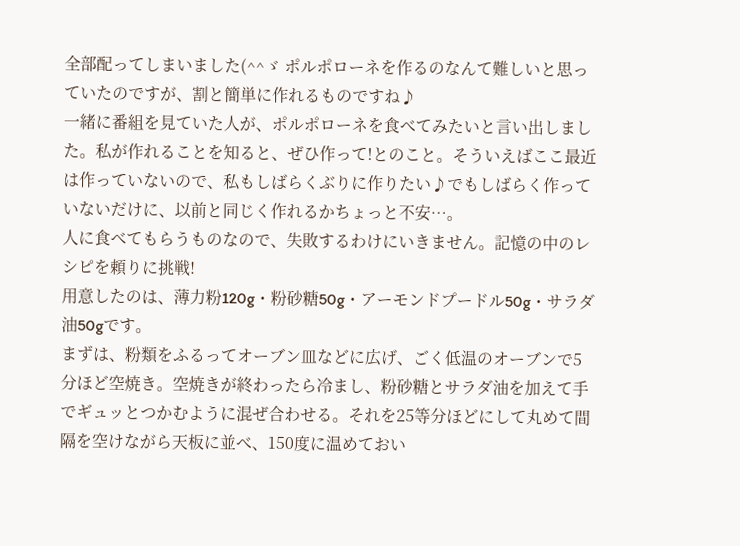全部配ってしまいました(^^ゞ ポルポローネを作るのなんて難しいと思っていたのですが、割と簡単に作れるものですね♪
一緒に番組を見ていた人が、ポルポローネを食べてみたいと言い出しました。私が作れることを知ると、ぜひ作って!とのこと。そういえばここ最近は作っていないので、私もしばらくぶりに作りたい♪でもしばらく作っていないだけに、以前と同じく作れるかちょっと不安…。
人に食べてもらうものなので、失敗するわけにいきません。記憶の中のレシピを頼りに挑戦!
用意したのは、薄力粉120g・粉砂糖50g・アーモンドプードル50g・サラダ油50gです。
まずは、粉類をふるってオーブン皿などに広げ、ごく低温のオーブンで5分ほど空焼き。空焼きが終わったら冷まし、粉砂糖とサラダ油を加えて手でギュッとつかむように混ぜ合わせる。それを25等分ほどにして丸めて間隔を空けながら天板に並べ、150度に温めておい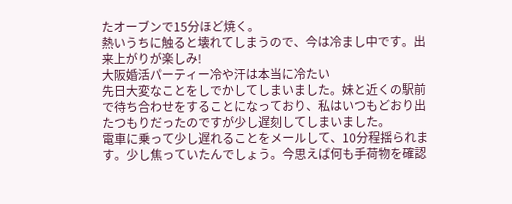たオーブンで15分ほど焼く。
熱いうちに触ると壊れてしまうので、今は冷まし中です。出来上がりが楽しみ!
大阪婚活パーティー冷や汗は本当に冷たい
先日大変なことをしでかしてしまいました。妹と近くの駅前で待ち合わせをすることになっており、私はいつもどおり出たつもりだったのですが少し遅刻してしまいました。
電車に乗って少し遅れることをメールして、10分程揺られます。少し焦っていたんでしょう。今思えば何も手荷物を確認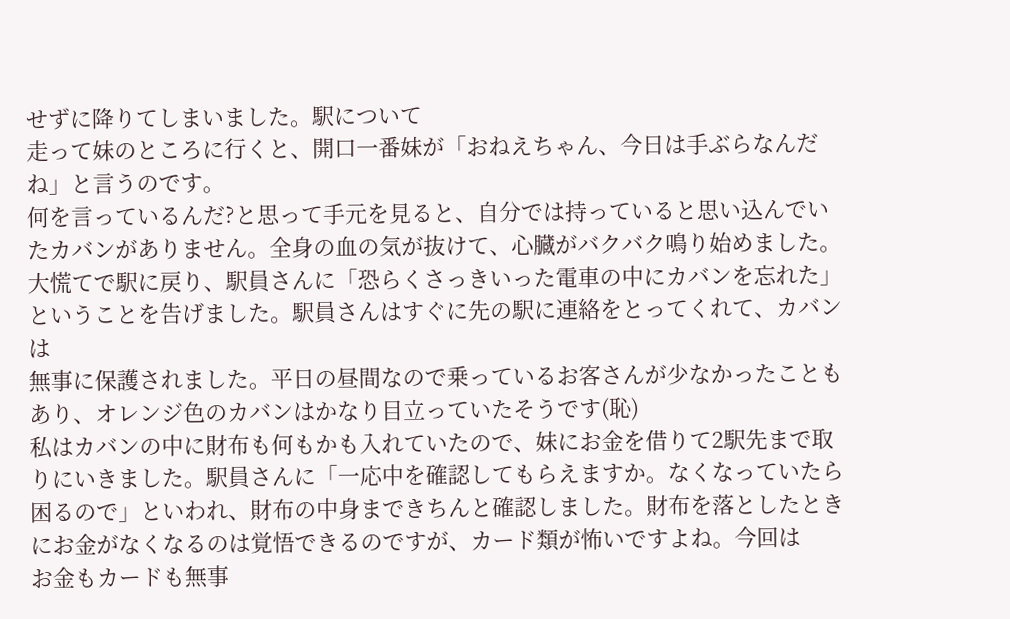せずに降りてしまいました。駅について
走って妹のところに行くと、開口一番妹が「おねえちゃん、今日は手ぶらなんだね」と言うのです。
何を言っているんだ?と思って手元を見ると、自分では持っていると思い込んでいたカバンがありません。全身の血の気が抜けて、心臓がバクバク鳴り始めました。
大慌てで駅に戻り、駅員さんに「恐らくさっきいった電車の中にカバンを忘れた」ということを告げました。駅員さんはすぐに先の駅に連絡をとってくれて、カバンは
無事に保護されました。平日の昼間なので乗っているお客さんが少なかったこともあり、オレンジ色のカバンはかなり目立っていたそうです(恥)
私はカバンの中に財布も何もかも入れていたので、妹にお金を借りて2駅先まで取りにいきました。駅員さんに「一応中を確認してもらえますか。なくなっていたら
困るので」といわれ、財布の中身まできちんと確認しました。財布を落としたときにお金がなくなるのは覚悟できるのですが、カード類が怖いですよね。今回は
お金もカードも無事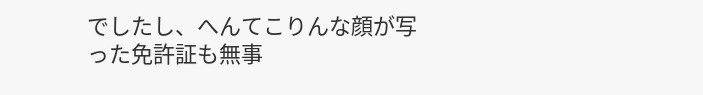でしたし、へんてこりんな顔が写った免許証も無事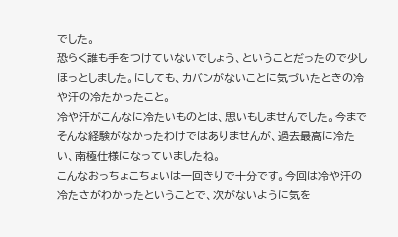でした。
恐らく誰も手をつけていないでしょう、ということだったので少しほっとしました。にしても、カバンがないことに気づいたときの冷や汗の冷たかったこと。
冷や汗がこんなに冷たいものとは、思いもしませんでした。今までそんな経験がなかったわけではありませんが、過去最高に冷たい、南極仕様になっていましたね。
こんなおっちょこちょいは一回きりで十分です。今回は冷や汗の冷たさがわかったということで、次がないように気を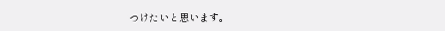つけたいと思います。